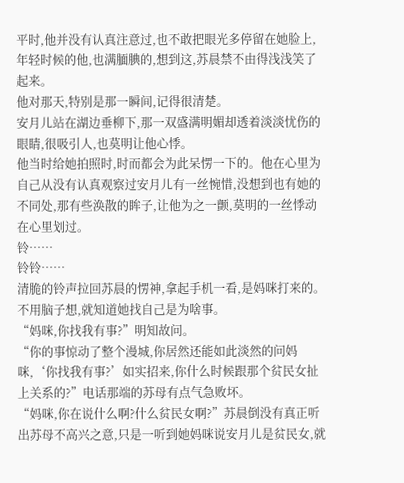平时,他并没有认真注意过,也不敢把眼光多停留在她脸上,年轻时候的他,也满腼腆的,想到这,苏晨禁不由得浅浅笑了起来。
他对那天,特别是那一瞬间,记得很清楚。
安月儿站在湖边垂柳下,那一双盛满明媚却透着淡淡忧伤的眼睛,很吸引人,也莫明让他心悸。
他当时给她拍照时,时而都会为此呆愣一下的。他在心里为自己从没有认真观察过安月儿有一丝惋惜,没想到也有她的不同处,那有些涣散的眸子,让他为之一颤,莫明的一丝悸动在心里划过。
铃……
铃铃……
清脆的铃声拉回苏晨的愣神,拿起手机一看,是妈咪打来的。
不用脑子想,就知道她找自己是为啥事。
“妈咪,你找我有事?”明知故问。
“你的事惊动了整个漫城,你居然还能如此淡然的问妈咪,‘你找我有事?’如实招来,你什么时候跟那个贫民女扯上关系的?”电话那端的苏母有点气急败坏。
“妈咪,你在说什么啊?什么贫民女啊?”苏晨倒没有真正听出苏母不高兴之意,只是一听到她妈咪说安月儿是贫民女,就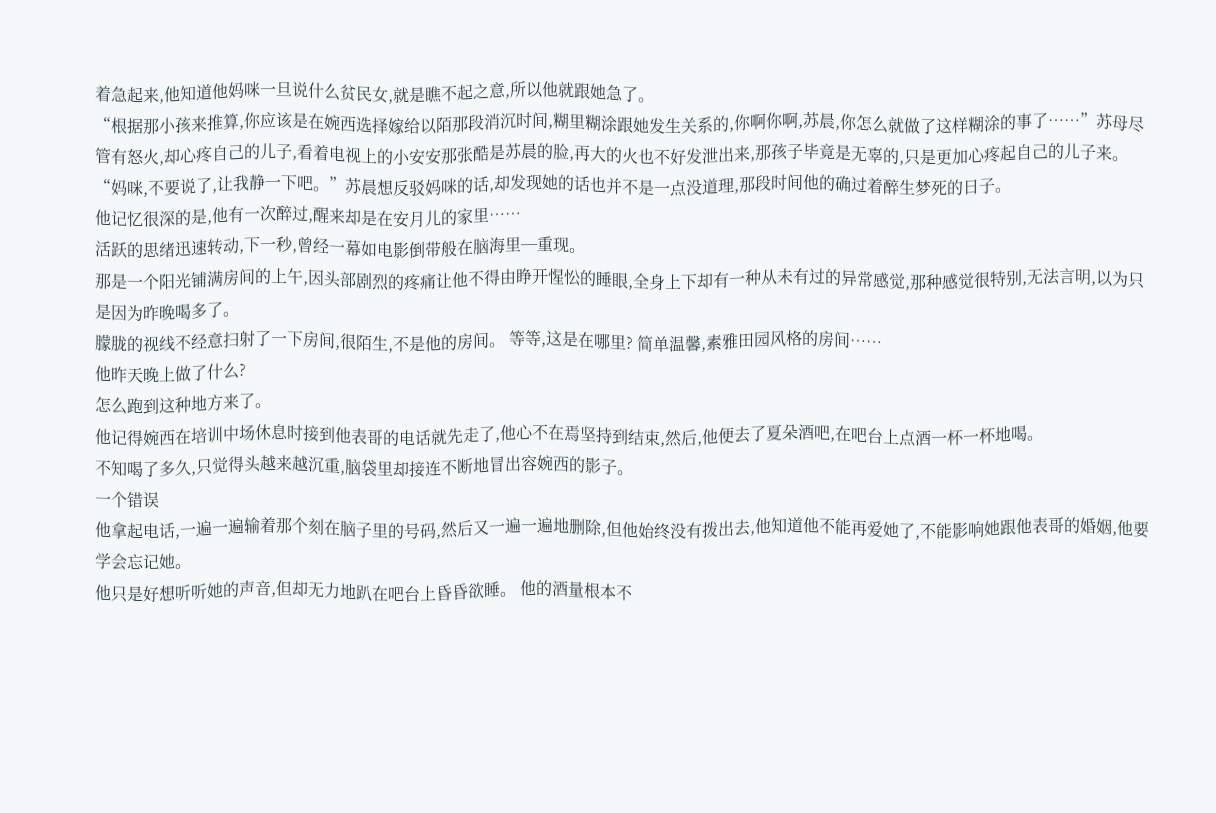着急起来,他知道他妈咪一旦说什么贫民女,就是瞧不起之意,所以他就跟她急了。
“根据那小孩来推算,你应该是在婉西选择嫁给以陌那段消沉时间,糊里糊涂跟她发生关系的,你啊你啊,苏晨,你怎么就做了这样糊涂的事了……”苏母尽管有怒火,却心疼自己的儿子,看着电视上的小安安那张酷是苏晨的脸,再大的火也不好发泄出来,那孩子毕竟是无辜的,只是更加心疼起自己的儿子来。
“妈咪,不要说了,让我静一下吧。”苏晨想反驳妈咪的话,却发现她的话也并不是一点没道理,那段时间他的确过着醉生梦死的日子。
他记忆很深的是,他有一次醉过,醒来却是在安月儿的家里……
活跃的思绪迅速转动,下一秒,曾经一幕如电影倒带般在脑海里─重现。
那是一个阳光铺满房间的上午,因头部剧烈的疼痛让他不得由睁开惺忪的睡眼,全身上下却有一种从未有过的异常感觉,那种感觉很特别,无法言明,以为只是因为昨晚喝多了。
朦胧的视线不经意扫射了一下房间,很陌生,不是他的房间。 等等,这是在哪里? 简单温馨,素雅田园风格的房间……
他昨天晚上做了什么?
怎么跑到这种地方来了。
他记得婉西在培训中场休息时接到他表哥的电话就先走了,他心不在焉坚持到结束,然后,他便去了夏朵酒吧,在吧台上点酒一杯一杯地喝。
不知喝了多久,只觉得头越来越沉重,脑袋里却接连不断地冒出容婉西的影子。
一个错误
他拿起电话,一遍一遍输着那个刻在脑子里的号码,然后又一遍一遍地删除,但他始终没有拨出去,他知道他不能再爱她了,不能影响她跟他表哥的婚姻,他要学会忘记她。
他只是好想听听她的声音,但却无力地趴在吧台上昏昏欲睡。 他的酒量根本不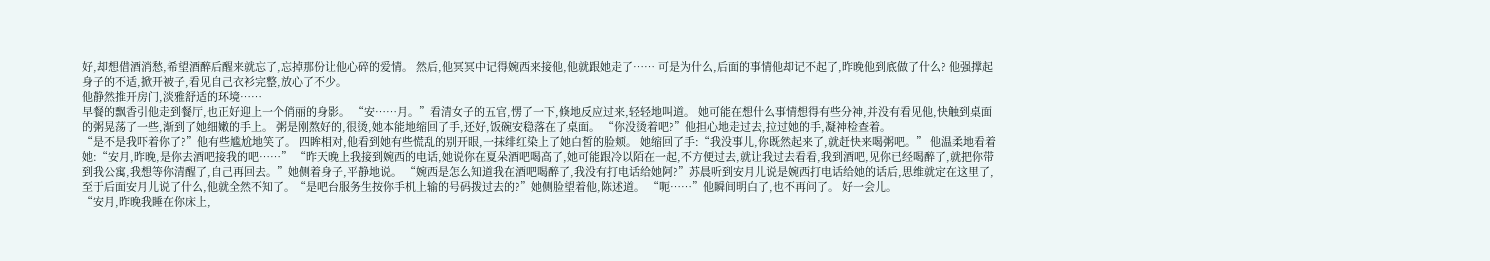好,却想借酒消愁,希望酒醉后醒来就忘了,忘掉那份让他心碎的爱情。 然后,他冥冥中记得婉西来接他,他就跟她走了…… 可是为什么,后面的事情他却记不起了,昨晚他到底做了什么? 他强撑起身子的不适,掀开被子,看见自己衣衫完整,放心了不少。
他静然推开房门,淡雅舒适的环境……
早餐的飘香引他走到餐厅,也正好迎上一个俏丽的身影。 “安……月。”看清女子的五官,愣了一下,倏地反应过来,轻轻地叫道。 她可能在想什么事情想得有些分神,并没有看见他,快触到桌面的粥晃荡了一些,渐到了她细嫩的手上。 粥是刚熬好的,很烫,她本能地缩回了手,还好,饭碗安稳落在了桌面。 “你没烫着吧?”他担心地走过去,拉过她的手,凝神检查着。
“是不是我吓着你了?”他有些尴尬地笑了。 四眸相对,他看到她有些慌乱的别开眼,一抹绯红染上了她白皙的脸颊。 她缩回了手:“我没事儿,你既然起来了,就赶快来喝粥吧。” 他温柔地看着她:“安月,昨晚,是你去酒吧接我的吧……” “昨天晚上我接到婉西的电话,她说你在夏朵酒吧喝高了,她可能跟冷以陌在一起,不方便过去,就让我过去看看,我到酒吧,见你已经喝醉了,就把你带到我公寓,我想等你清醒了,自己再回去。”她侧着身子,平静地说。 “婉西是怎么知道我在酒吧喝醉了,我没有打电话给她阿?”苏晨听到安月儿说是婉西打电话给她的话后,思维就定在这里了,至于后面安月儿说了什么,他就全然不知了。“是吧台服务生按你手机上输的号码拨过去的?”她侧脸望着他,陈述道。 “呃……”他瞬间明白了,也不再问了。 好一会儿。
“安月,昨晚我睡在你床上,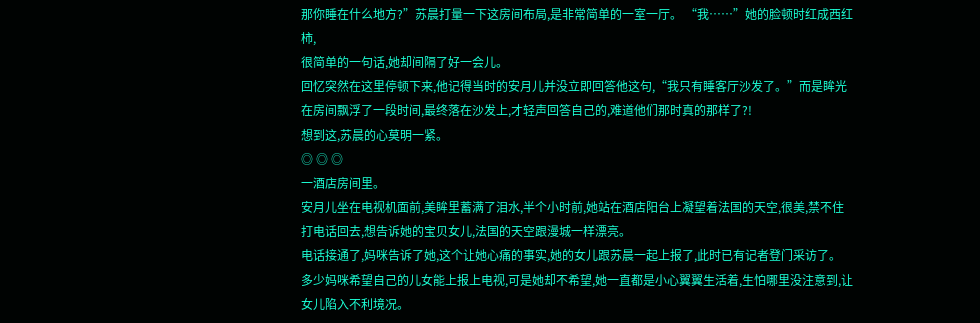那你睡在什么地方?”苏晨打量一下这房间布局,是非常简单的一室一厅。 “我……”她的脸顿时红成西红柿,
很简单的一句话,她却间隔了好一会儿。
回忆突然在这里停顿下来,他记得当时的安月儿并没立即回答他这句,“我只有睡客厅沙发了。”而是眸光在房间飘浮了一段时间,最终落在沙发上,才轻声回答自己的,难道他们那时真的那样了?!
想到这,苏晨的心莫明一紧。
◎ ◎ ◎
一酒店房间里。
安月儿坐在电视机面前,美眸里蓄满了泪水,半个小时前,她站在酒店阳台上凝望着法国的天空,很美,禁不住打电话回去,想告诉她的宝贝女儿,法国的天空跟漫城一样漂亮。
电话接通了,妈咪告诉了她,这个让她心痛的事实,她的女儿跟苏晨一起上报了,此时已有记者登门采访了。
多少妈咪希望自己的儿女能上报上电视,可是她却不希望,她一直都是小心翼翼生活着,生怕哪里没注意到,让女儿陷入不利境况。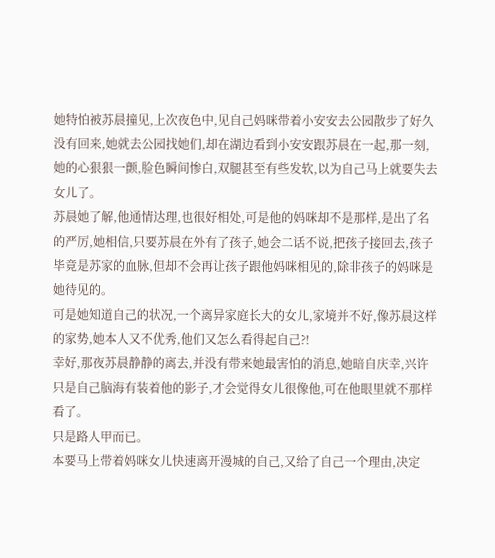她特怕被苏晨撞见,上次夜色中,见自己妈咪带着小安安去公园散步了好久没有回来,她就去公园找她们,却在湖边看到小安安跟苏晨在一起,那一刻,她的心狠狠一颤,脸色瞬间惨白,双腿甚至有些发软,以为自己马上就要失去女儿了。
苏晨她了解,他通情达理,也很好相处,可是他的妈咪却不是那样,是出了名的严厉,她相信,只要苏晨在外有了孩子,她会二话不说,把孩子接回去,孩子毕竟是苏家的血脉,但却不会再让孩子跟他妈咪相见的,除非孩子的妈咪是她待见的。
可是她知道自己的状况,一个离异家庭长大的女儿,家境并不好,像苏晨这样的家势,她本人又不优秀,他们又怎么看得起自己?!
幸好,那夜苏晨静静的离去,并没有带来她最害怕的消息,她暗自庆幸,兴许只是自己脑海有装着他的影子,才会觉得女儿很像他,可在他眼里就不那样看了。
只是路人甲而已。
本要马上带着妈咪女儿快速离开漫城的自己,又给了自己一个理由,决定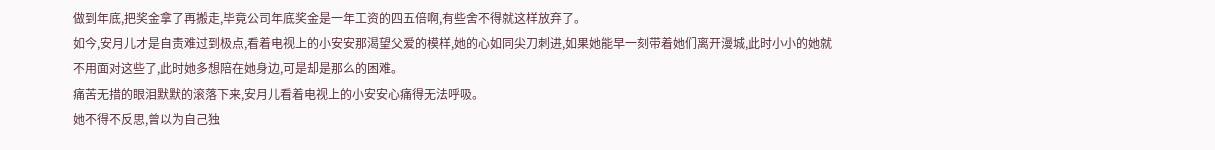做到年底,把奖金拿了再搬走,毕竟公司年底奖金是一年工资的四五倍啊,有些舍不得就这样放弃了。
如今,安月儿才是自责难过到极点,看着电视上的小安安那渴望父爱的模样,她的心如同尖刀刺进,如果她能早一刻带着她们离开漫城,此时小小的她就不用面对这些了,此时她多想陪在她身边,可是却是那么的困难。
痛苦无措的眼泪默默的滚落下来,安月儿看着电视上的小安安心痛得无法呼吸。
她不得不反思,曾以为自己独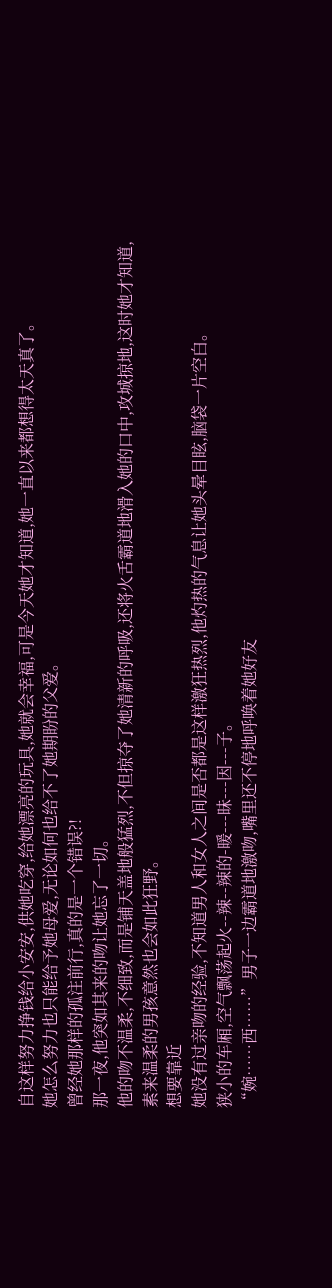自这样努力挣钱给小安安,供她吃穿,给她漂亮的玩具,她就会幸福,可是今天她才知道,她一直以来都想得太天真了。
她怎么努力也只能给予她母爱,无论如何也给不了她期盼的父爱。
曾经她那样的孤注前行,真的是一个错误?!
那一夜,他突如其来的吻让她忘了一切。
他的吻不温柔,不细致,而是铺天盖地般猛烈,不但掠夺了她清新的呼吸,还将火舌霸道地滑入她的口中,攻城掠地,这时她才知道,素来温柔的男孩意然也会如此狂野。
想要靠近
她没有过亲吻的经验,不知道男人和女人之间是否都是这样激狂热烈,他灼热的气息让她头晕目眩,脑袋一片空白。
狭小的车厢,空气飘荡起火--辣--辣的-暖---昧---因---子。
“婉……西……”男子一边霸道地激吻,嘴里还不停地呼唤着她好友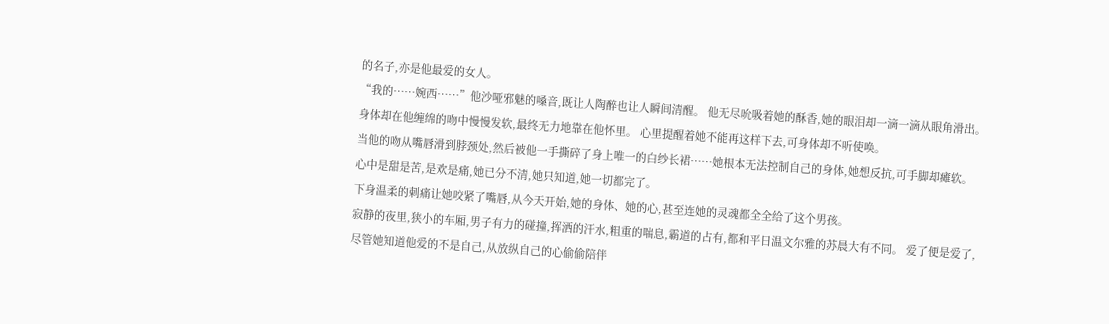的名子,亦是他最爱的女人。
“我的……婉西……”他沙哑邪魅的嗓音,既让人陶醉也让人瞬间清醒。 他无尽吮吸着她的酥香,她的眼泪却一滴一滴从眼角滑出。
身体却在他缠绵的吻中慢慢发软,最终无力地靠在他怀里。 心里提醒着她不能再这样下去,可身体却不听使唤。
当他的吻从嘴唇滑到脖颈处,然后被他一手撕碎了身上唯一的白纱长裙……她根本无法控制自己的身体,她想反抗,可手脚却瘫软。
心中是甜是苦,是欢是痛,她已分不清,她只知道,她一切都完了。
下身温柔的刺痛让她咬紧了嘴唇,从今天开始,她的身体、她的心,甚至连她的灵魂都全全给了这个男孩。
寂静的夜里,狭小的车厢,男子有力的碰撞,挥洒的汗水,粗重的喘息,霸道的占有,都和平日温文尔雅的苏晨大有不同。 爱了便是爱了,尽管她知道他爱的不是自己,从放纵自己的心偷偷陪伴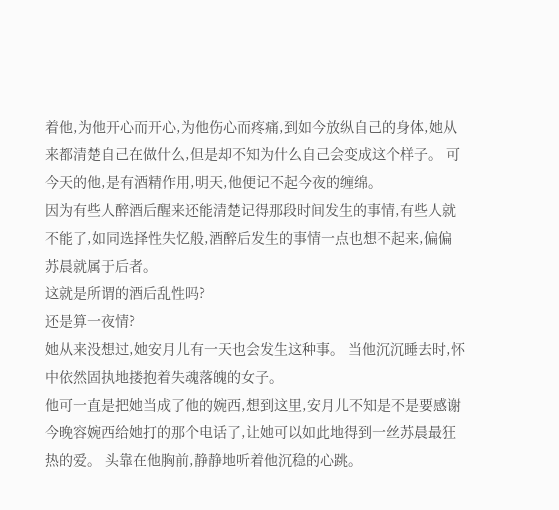着他,为他开心而开心,为他伤心而疼痛,到如今放纵自己的身体,她从来都清楚自己在做什么,但是却不知为什么自己会变成这个样子。 可今天的他,是有酒精作用,明天,他便记不起今夜的缠绵。
因为有些人醉酒后醒来还能清楚记得那段时间发生的事情,有些人就不能了,如同选择性失忆般,酒醉后发生的事情一点也想不起来,偏偏苏晨就属于后者。
这就是所谓的酒后乱性吗?
还是算一夜情?
她从来没想过,她安月儿有一天也会发生这种事。 当他沉沉睡去时,怀中依然固执地搂抱着失魂落魄的女子。
他可一直是把她当成了他的婉西,想到这里,安月儿不知是不是要感谢今晚容婉西给她打的那个电话了,让她可以如此地得到一丝苏晨最狂热的爱。 头靠在他胸前,静静地听着他沉稳的心跳。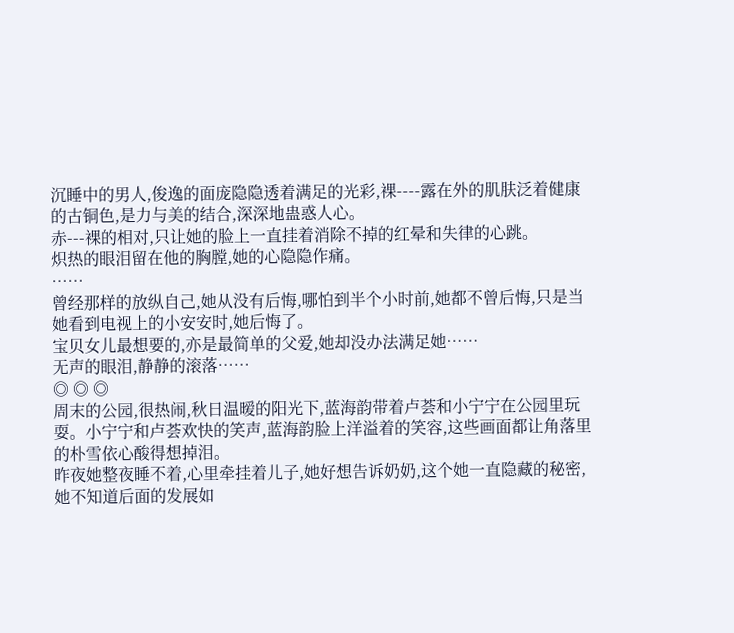沉睡中的男人,俊逸的面庞隐隐透着满足的光彩,裸----露在外的肌肤泛着健康的古铜色,是力与美的结合,深深地蛊惑人心。
赤---裸的相对,只让她的脸上一直挂着消除不掉的红晕和失律的心跳。
炽热的眼泪留在他的胸膛,她的心隐隐作痛。
……
曾经那样的放纵自己,她从没有后悔,哪怕到半个小时前,她都不曾后悔,只是当她看到电视上的小安安时,她后悔了。
宝贝女儿最想要的,亦是最简单的父爱,她却没办法满足她……
无声的眼泪,静静的滚落……
◎ ◎ ◎
周末的公园,很热闹,秋日温暧的阳光下,蓝海韵带着卢荟和小宁宁在公园里玩耍。小宁宁和卢荟欢快的笑声,蓝海韵脸上洋溢着的笑容,这些画面都让角落里的朴雪依心酸得想掉泪。
昨夜她整夜睡不着,心里牵挂着儿子,她好想告诉奶奶,这个她一直隐藏的秘密,她不知道后面的发展如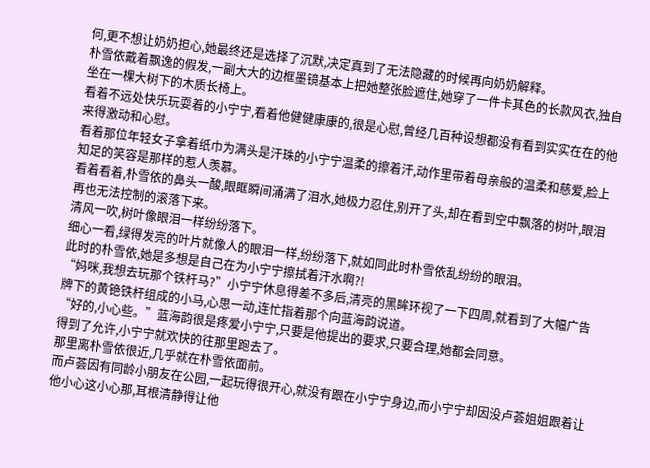何,更不想让奶奶担心,她最终还是选择了沉默,决定真到了无法隐藏的时候再向奶奶解释。
朴雪依戴着飘逸的假发,一副大大的边框墨镜基本上把她整张脸遮住,她穿了一件卡其色的长款风衣,独自坐在一棵大树下的木质长椅上。
看着不远处快乐玩耍着的小宁宁,看着他健健康康的,很是心慰,曾经几百种设想都没有看到实实在在的他来得激动和心慰。
看着那位年轻女子拿着纸巾为满头是汗珠的小宁宁温柔的擦着汗,动作里带着母亲般的温柔和慈爱,脸上知足的笑容是那样的惹人羡慕。
看着看着,朴雪依的鼻头一酸,眼眶瞬间涌满了泪水,她极力忍住,别开了头,却在看到空中飘落的树叶,眼泪再也无法控制的滚落下来。
清风一吹,树叶像眼泪一样纷纷落下。
细心一看,绿得发亮的叶片就像人的眼泪一样,纷纷落下,就如同此时朴雪依乱纷纷的眼泪。
此时的朴雪依,她是多想是自己在为小宁宁擦拭着汗水啊?!
“妈咪,我想去玩那个铁杆马?”小宁宁休息得差不多后,清亮的黑眸环视了一下四周,就看到了大幅广告牌下的黄铯铁杆组成的小马,心思一动,连忙指着那个向蓝海韵说道。
“好的,小心些。”蓝海韵很是疼爱小宁宁,只要是他提出的要求,只要合理,她都会同意。
得到了允许,小宁宁就欢快的往那里跑去了。
那里离朴雪依很近,几乎就在朴雪依面前。
而卢荟因有同龄小朋友在公园,一起玩得很开心,就没有跟在小宁宁身边,而小宁宁却因没卢荟姐姐跟着让他小心这小心那,耳根清静得让他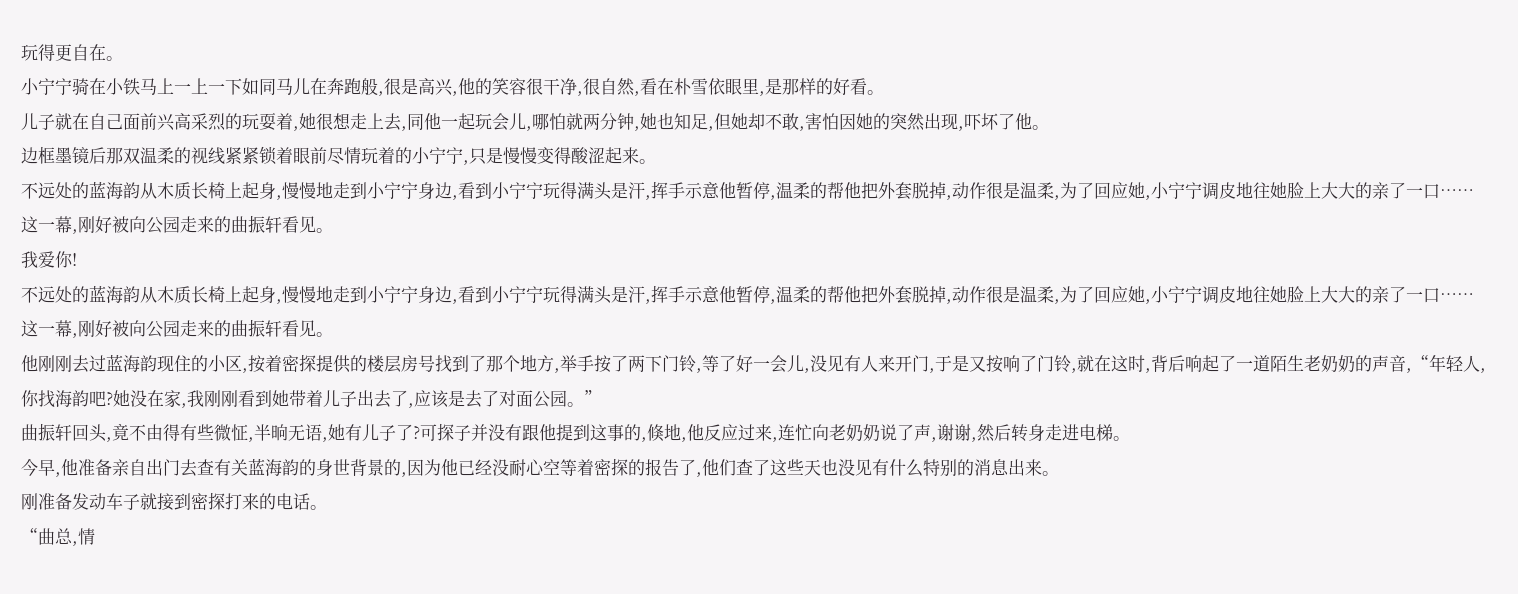玩得更自在。
小宁宁骑在小铁马上一上一下如同马儿在奔跑般,很是高兴,他的笑容很干净,很自然,看在朴雪依眼里,是那样的好看。
儿子就在自己面前兴高采烈的玩耍着,她很想走上去,同他一起玩会儿,哪怕就两分钟,她也知足,但她却不敢,害怕因她的突然出现,吓坏了他。
边框墨镜后那双温柔的视线紧紧锁着眼前尽情玩着的小宁宁,只是慢慢变得酸涩起来。
不远处的蓝海韵从木质长椅上起身,慢慢地走到小宁宁身边,看到小宁宁玩得满头是汗,挥手示意他暂停,温柔的帮他把外套脱掉,动作很是温柔,为了回应她,小宁宁调皮地往她脸上大大的亲了一口……
这一幕,刚好被向公园走来的曲振轩看见。
我爱你!
不远处的蓝海韵从木质长椅上起身,慢慢地走到小宁宁身边,看到小宁宁玩得满头是汗,挥手示意他暂停,温柔的帮他把外套脱掉,动作很是温柔,为了回应她,小宁宁调皮地往她脸上大大的亲了一口……
这一幕,刚好被向公园走来的曲振轩看见。
他刚刚去过蓝海韵现住的小区,按着密探提供的楼层房号找到了那个地方,举手按了两下门铃,等了好一会儿,没见有人来开门,于是又按响了门铃,就在这时,背后响起了一道陌生老奶奶的声音,“年轻人,你找海韵吧?她没在家,我刚刚看到她带着儿子出去了,应该是去了对面公园。”
曲振轩回头,竟不由得有些微怔,半晌无语,她有儿子了?可探子并没有跟他提到这事的,倏地,他反应过来,连忙向老奶奶说了声,谢谢,然后转身走进电梯。
今早,他准备亲自出门去查有关蓝海韵的身世背景的,因为他已经没耐心空等着密探的报告了,他们查了这些天也没见有什么特别的消息出来。
刚准备发动车子就接到密探打来的电话。
“曲总,情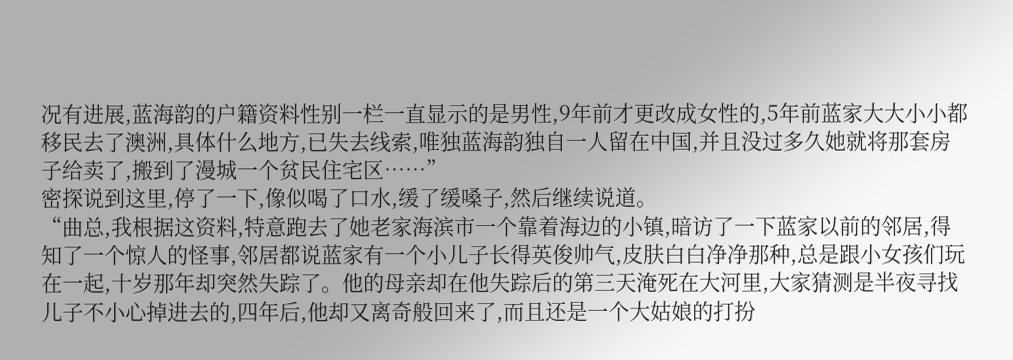况有进展,蓝海韵的户籍资料性别一栏一直显示的是男性,9年前才更改成女性的,5年前蓝家大大小小都移民去了澳洲,具体什么地方,已失去线索,唯独蓝海韵独自一人留在中国,并且没过多久她就将那套房子给卖了,搬到了漫城一个贫民住宅区……”
密探说到这里,停了一下,像似喝了口水,缓了缓嗓子,然后继续说道。
“曲总,我根据这资料,特意跑去了她老家海滨市一个靠着海边的小镇,暗访了一下蓝家以前的邻居,得知了一个惊人的怪事,邻居都说蓝家有一个小儿子长得英俊帅气,皮肤白白净净那种,总是跟小女孩们玩在一起,十岁那年却突然失踪了。他的母亲却在他失踪后的第三天淹死在大河里,大家猜测是半夜寻找儿子不小心掉进去的,四年后,他却又离奇般回来了,而且还是一个大姑娘的打扮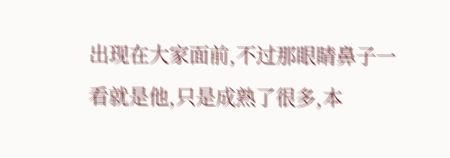出现在大家面前,不过那眼睛鼻子一看就是他,只是成熟了很多,本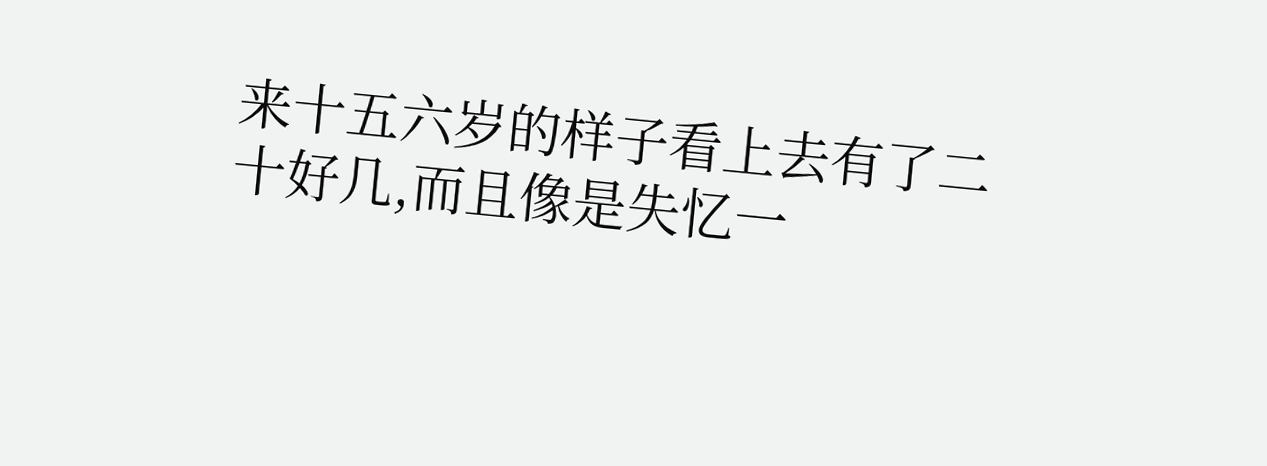来十五六岁的样子看上去有了二十好几,而且像是失忆一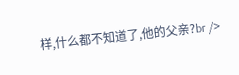样,什么都不知道了,他的父亲?br />